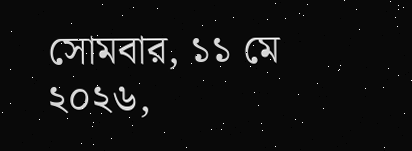সোমবার, ১১ মে ২০২৬,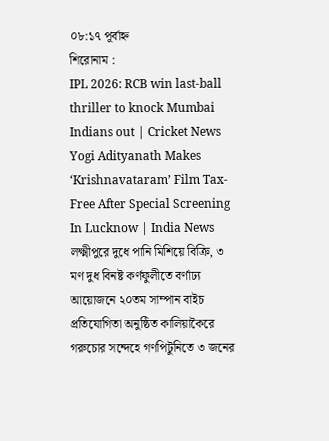০৮:১৭ পূর্বাহ্ন
শিরোনাম :
IPL 2026: RCB win last-ball thriller to knock Mumbai Indians out | Cricket News Yogi Adityanath Makes ‘Krishnavataram’ Film Tax-Free After Special Screening In Lucknow | India News লক্ষ্মীপুরে দুধে পানি মিশিয়ে বিক্রি, ৩ মণ দুধ বিনষ্ট কর্ণফুলীতে বর্ণাঢ্য আয়োজনে ২০তম সাম্পান বাইচ প্রতিযোগিতা অনুষ্ঠিত কালিয়াকৈরে গরুচোর সন্দেহে গণপিটুনিতে ৩ জনের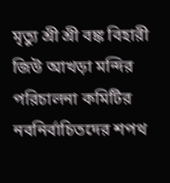মৃত্যু শ্রী শ্রী বঙ্ক বিহারী জিউ আখড়া মন্দির পরিচালনা কমিটির নবনির্বাচিতদের শপথ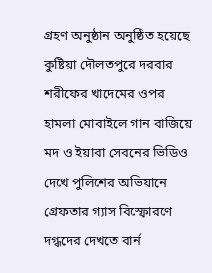গ্রহণ অনুষ্ঠান অনুষ্ঠিত হয়েছে কুষ্টিয়া দৌলতপুরে দরবার শরীফের খাদেমের ওপর হামলা মোবাইলে গান বাজিয়ে মদ ও ইয়াবা সেবনের ভিডিও দেখে পুলিশের অভিযানে গ্রেফতার গ্যাস বিস্ফোরণে দগ্ধদের দেখতে বার্ন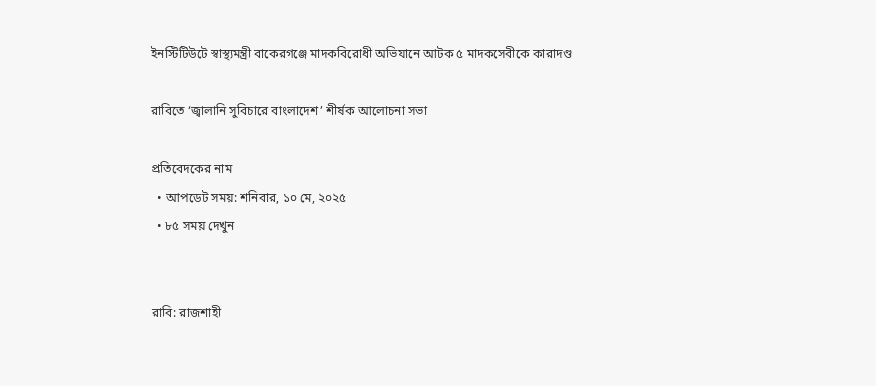ইনস্টিটিউটে স্বাস্থ্যমন্ত্রী বাকেরগঞ্জে মাদকবিরোধী অভিযানে আটক ৫ মাদকসেবীকে কারাদণ্ড

রাবিতে ‘জ্বালানি সুবিচারে বাংলাদেশ’ শীর্ষক আলোচনা সভা

প্রতিবেদকের নাম
  • আপডেট সময়: শনিবার, ১০ মে, ২০২৫
  • ৮৫ সময় দেখুন


রাবি: রাজশাহী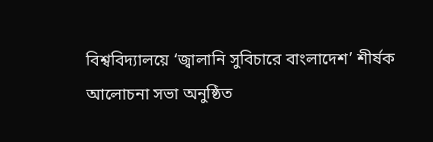বিশ্ববিদ্যালয়ে ‘জ্বালানি সুবিচারে বাংলাদেশ’ শীর্ষক আলোচনা সভা অনুষ্ঠিত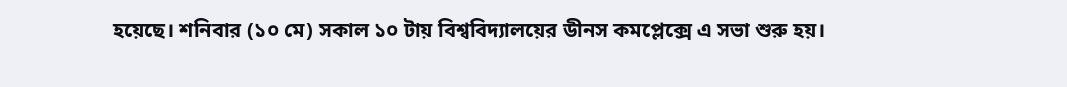হয়েছে। শনিবার (১০ মে) সকাল ১০ টায় বিশ্ববিদ্যালয়ের ডীনস কমপ্লেক্সে এ সভা শুরু হয়।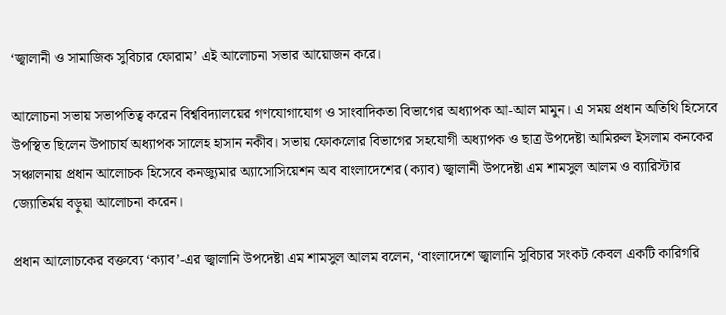‘জ্বালানী ও সামাজিক সুবিচার ফোরাম’ এই আলোচনা সভার আয়োজন করে।

আলোচনা সভায় সভাপতিত্ব করেন বিশ্ববিদ্যালয়ের গণযোগাযোগ ও সাংবাদিকতা বিভাগের অধ্যাপক আ-আল মামুন। এ সময় প্রধান অতিথি হিসেবে উপস্থিত ছিলেন উপাচার্য অধ্যাপক সালেহ হাসান নকীব। সভায় ফোকলোর বিভাগের সহযোগী অধ্যাপক ও ছাত্র উপদেষ্টা আমিরুল ইসলাম কনকের সঞ্চালনায় প্রধান আলোচক হিসেবে কনজ্যুমার অ্যাসোসিয়েশন অব বাংলাদেশের (ক্যাব) জ্বালানী উপদেষ্টা এম শামসুল আলম ও ব্যারিস্টার জ্যোতির্ময় বড়ুয়া আলোচনা করেন।

প্রধান আলোচকের বক্তব্যে ‘ক্যাব’-এর জ্বালানি উপদেষ্টা এম শামসুল আলম বলেন, ‘বাংলাদেশে জ্বালানি সুবিচার সংকট কেবল একটি কারিগরি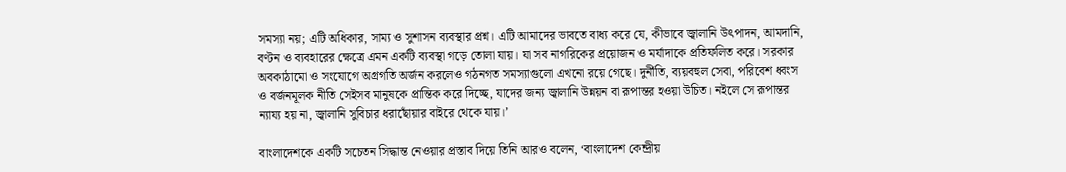সমস্যা নয়; এটি অধিকার, সাম্য ও সুশাসন ব্যবস্থার প্রশ্ন। এটি আমাদের ভাবতে বাধ্য করে যে, কীভাবে জ্বালানি উৎপাদন, আমদানি, বণ্টন ও ব্যবহারের ক্ষেত্রে এমন একটি ব্যবস্থা গড়ে তোলা যায়। যা সব নাগরিকের প্রয়োজন ও মর্যাদাকে প্রতিফলিত করে। সরকার অবকাঠামো ও সংযোগে অগ্রগতি অর্জন করলেও গঠনগত সমস্যাগুলো এখনো রয়ে গেছে। দুর্নীতি, ব্যয়বহুল সেবা, পরিবেশ ধ্বংস ও বর্জনমূলক নীতি সেইসব মানুষকে প্রান্তিক করে দিচ্ছে, যাদের জন্য জ্বালানি উন্নয়ন বা রূপান্তর হওয়া উচিত। নইলে সে রূপান্তর ন্যায্য হয় না, জ্বালানি সুবিচার ধরাছোঁয়ার বাইরে থেকে যায়।’

বাংলাদেশকে একটি সচেতন সিদ্ধান্ত নেওয়ার প্রস্তাব দিয়ে তিনি আরও বলেন, ‘বাংলাদেশ কেন্দ্রীয়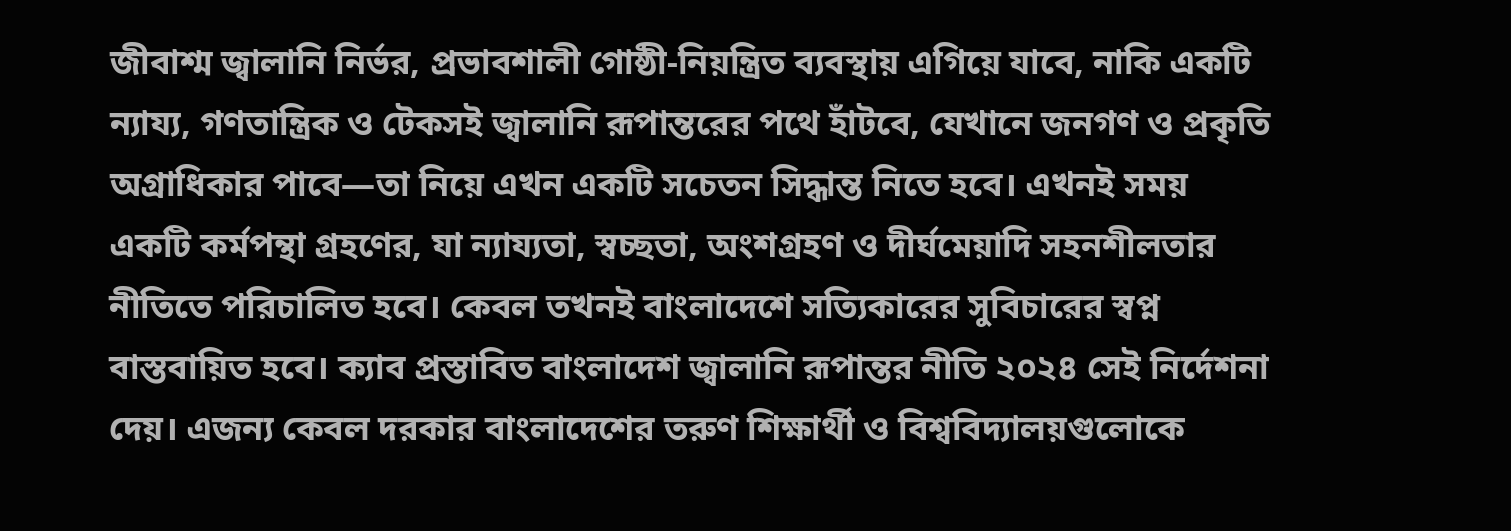জীবাশ্ম জ্বালানি নির্ভর, প্রভাবশালী গোষ্ঠী-নিয়ন্ত্রিত ব্যবস্থায় এগিয়ে যাবে, নাকি একটি ন্যায্য, গণতান্ত্রিক ও টেকসই জ্বালানি রূপান্তরের পথে হাঁটবে, যেখানে জনগণ ও প্রকৃতি অগ্রাধিকার পাবে—তা নিয়ে এখন একটি সচেতন সিদ্ধান্ত নিতে হবে। এখনই সময় একটি কর্মপন্থা গ্রহণের, যা ন্যায্যতা, স্বচ্ছতা, অংশগ্রহণ ও দীর্ঘমেয়াদি সহনশীলতার নীতিতে পরিচালিত হবে। কেবল তখনই বাংলাদেশে সত্যিকারের সুবিচারের স্বপ্ন বাস্তবায়িত হবে। ক্যাব প্রস্তাবিত বাংলাদেশ জ্বালানি রূপান্তর নীতি ২০২৪ সেই নির্দেশনা দেয়। এজন্য কেবল দরকার বাংলাদেশের তরুণ শিক্ষার্থী ও বিশ্ববিদ্যালয়গুলোকে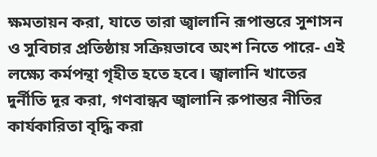ক্ষমতায়ন করা, যাতে তারা জ্বালানি রূপান্তরে সুশাসন ও সুবিচার প্রতিষ্ঠায় সক্রিয়ভাবে অংশ নিতে পারে- এই লক্ষ্যে কর্মপন্থা গৃহীত হতে হবে। জ্বালানি খাতের দুর্নীতি দূর করা, গণবান্ধব জ্বালানি রুপান্তর নীতির কার্যকারিতা বৃদ্ধি করা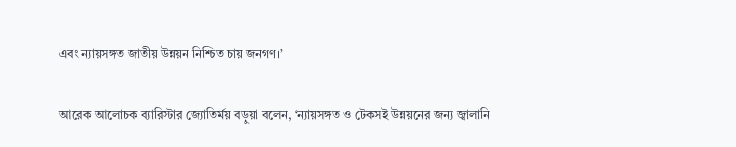এবং ন্যায়সঙ্গত জাতীয় উন্নয়ন নিশ্চিত চায় জনগণ।’

আরেক আলোচক ব্যারিস্টার জ্যোতির্ময় বড়ুয়া বলেন, ‘ন্যায়সঙ্গত ও টেকসই উন্নয়নের জন্য জ্বালানি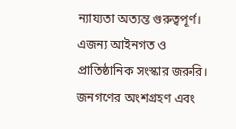ন্যায্যতা অত্যন্ত গুরুত্বপূর্ণ। এজন্য আইনগত ও প্রাতিষ্ঠানিক সংস্কার জরুরি। জনগণের অংশগ্রহণ এবং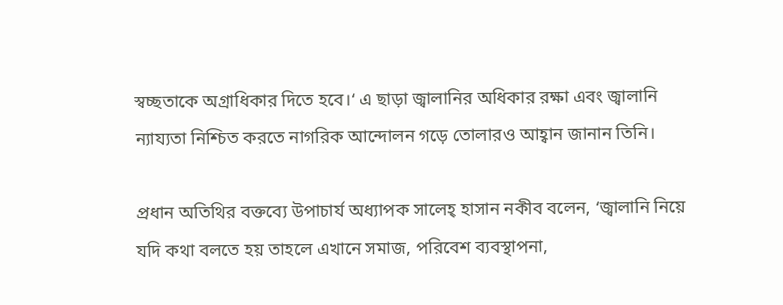স্বচ্ছতাকে অগ্রাধিকার দিতে হবে।‘ এ ছাড়া জ্বালানির অধিকার রক্ষা এবং জ্বালানি ন্যায্যতা নিশ্চিত করতে নাগরিক আন্দোলন গড়ে তোলারও আহ্বান জানান তিনি।

প্রধান অতিথির বক্তব্যে উপাচার্য অধ্যাপক সালেহ্ হাসান নকীব বলেন, ‘জ্বালানি নিয়ে যদি কথা বলতে হয় তাহলে এখানে সমাজ, পরিবেশ ব্যবস্থাপনা,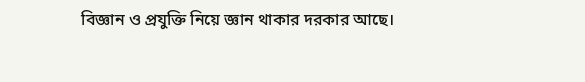বিজ্ঞান ও প্রযুক্তি নিয়ে জ্ঞান থাকার দরকার আছে।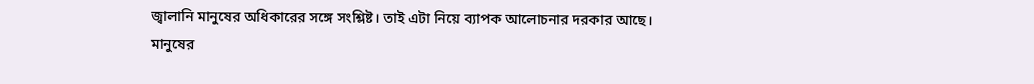জ্বালানি মানুষের অধিকারের সঙ্গে সংশ্লিষ্ট। তাই এটা নিয়ে ব্যাপক আলোচনার দরকার আছে। মানুষের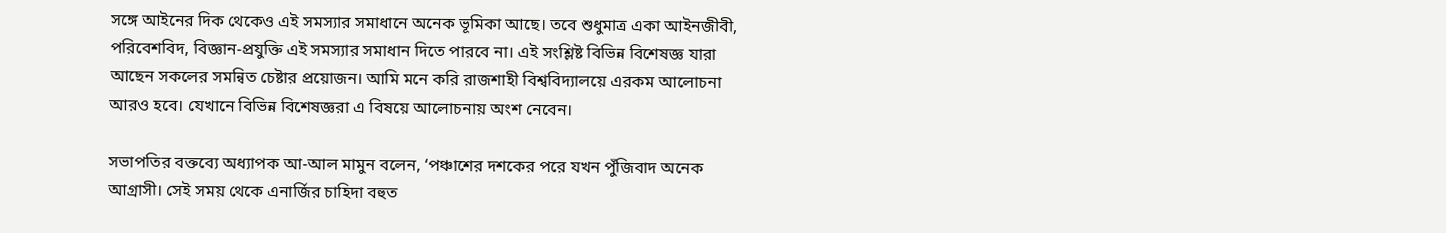সঙ্গে আইনের দিক থেকেও এই সমস্যার সমাধানে অনেক ভূমিকা আছে। তবে শুধুমাত্র একা আইনজীবী, পরিবেশবিদ, বিজ্ঞান-প্রযুক্তি এই সমস্যার সমাধান দিতে পারবে না। এই সংশ্লিষ্ট বিভিন্ন বিশেষজ্ঞ যারা আছেন সকলের সমন্বিত চেষ্টার প্রয়োজন। আমি মনে করি রাজশাহী বিশ্ববিদ্যালয়ে এরকম আলোচনা আরও হবে। যেখানে বিভিন্ন বিশেষজ্ঞরা এ বিষয়ে আলোচনায় অংশ নেবেন।

সভাপতির বক্তব্যে অধ্যাপক আ-আল মামুন বলেন, ‘পঞ্চাশের দশকের পরে যখন পুঁজিবাদ অনেক আগ্রাসী। সেই সময় থেকে এনার্জির চাহিদা বহুত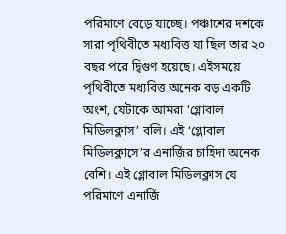পরিমাণে বেড়ে যাচ্ছে। পঞ্চাশের দশকে সারা পৃথিবীতে মধ্যবিত্ত যা ছিল তার ২০ বছর পরে দ্বিগুণ হয়েছে। এইসময়ে পৃথিবীতে মধ্যবিত্ত অনেক বড় একটি অংশ, যেটাকে আমরা ‘গ্লোবাল মিডিলক্লাস’ বলি। এই ‘গ্লোবাল মিডিলক্লাসে’র এনার্জির চাহিদা অনেক বেশি। এই গ্লোবাল মিডিলক্লাস যে পরিমাণে এনার্জি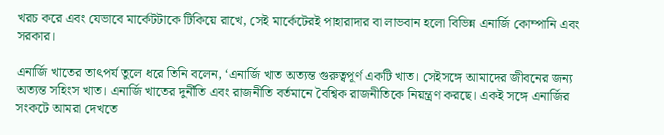খরচ করে এবং যেভাবে মার্কেটটাকে টিকিয়ে রাখে, সেই মার্কেটেরই পাহারাদার বা লাভবান হলো বিভিন্ন এনার্জি কোম্পানি এবং সরকার।

এনার্জি খাতের তাৎপর্য তুলে ধরে তিনি বলেন, ‘এনার্জি খাত অত্যন্ত গুরুত্বপূর্ণ একটি খাত। সেইসঙ্গে আমাদের জীবনের জন্য অত্যন্ত সহিংস খাত। এনার্জি খাতের দুর্নীতি এবং রাজনীতি বর্তমানে বৈশ্বিক রাজনীতিকে নিয়ন্ত্রণ করছে। একই সঙ্গে এনার্জির সংকটে আমরা দেখতে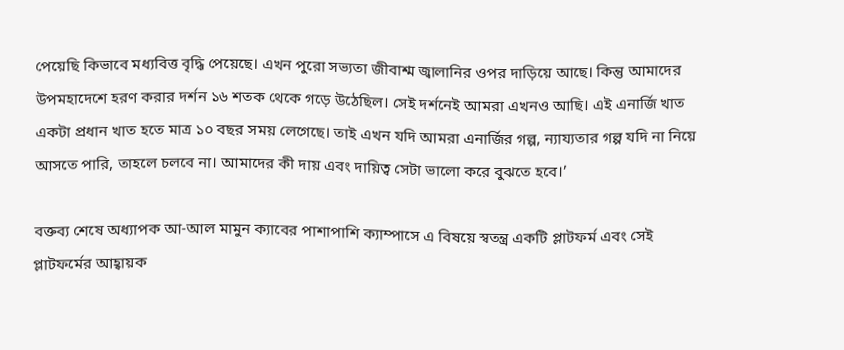পেয়েছি কিভাবে মধ্যবিত্ত বৃদ্ধি পেয়েছে। এখন পুরো সভ্যতা জীবাশ্ম জ্বালানির ওপর দাড়িয়ে আছে। কিন্তু আমাদের উপমহাদেশে হরণ করার দর্শন ১৬ শতক থেকে গড়ে উঠেছিল। সেই দর্শনেই আমরা এখনও আছি। এই এনার্জি খাত একটা প্রধান খাত হতে মাত্র ১০ বছর সময় লেগেছে। তাই এখন যদি আমরা এনার্জির গল্প, ন্যায্যতার গল্প যদি না নিয়ে আসতে পারি, তাহলে চলবে না। আমাদের কী দায় এবং দায়িত্ব সেটা ভালো করে বুঝতে হবে।’

বক্তব্য শেষে অধ্যাপক আ-আল মামুন ক্যাবের পাশাপাশি ক্যাম্পাসে এ বিষয়ে স্বতন্ত্র একটি প্লাটফর্ম এবং সেই প্লাটফর্মের আহ্বায়ক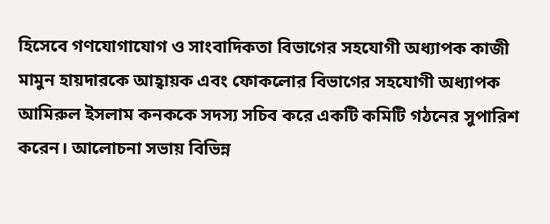হিসেবে গণযোগাযোগ ও সাংবাদিকতা বিভাগের সহযোগী অধ্যাপক কাজী মামুন হায়দারকে আহ্বায়ক এবং ফোকলোর বিভাগের সহযোগী অধ্যাপক আমিরুল ইসলাম কনককে সদস্য সচিব করে একটি কমিটি গঠনের সুপারিশ করেন। আলোচনা সভায় বিভিন্ন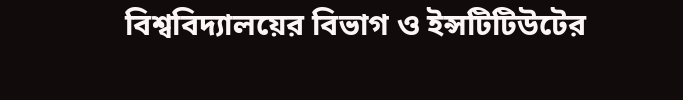বিশ্ববিদ্যালয়ের বিভাগ ও ইন্সটিটিউটের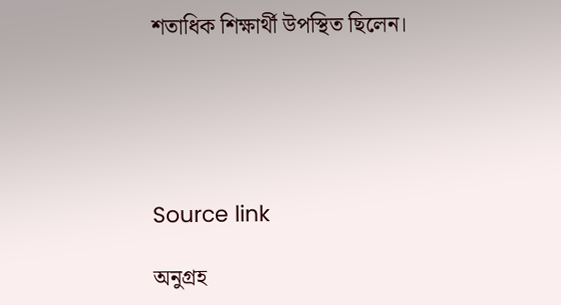শতাধিক শিক্ষার্থী উপস্থিত ছিলেন।





Source link

অনুগ্রহ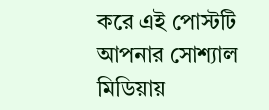করে এই পোস্টটি আপনার সোশ্যাল মিডিয়ায়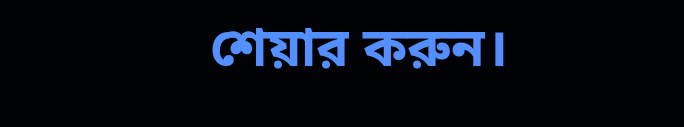শেয়ার করুন।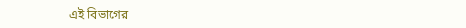এই বিভাগের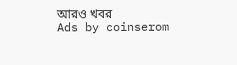আরও খবর
Ads by coinserom